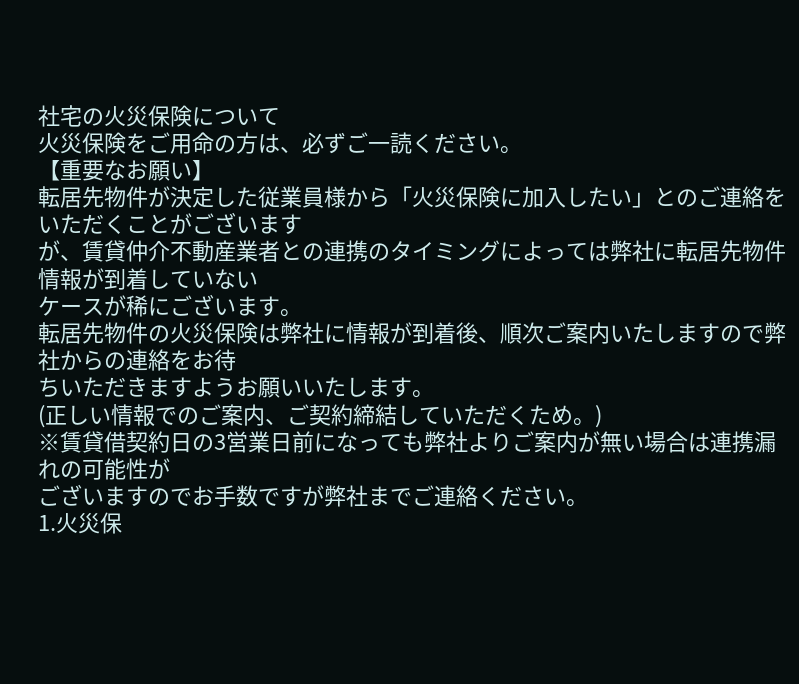社宅の火災保険について
火災保険をご用命の方は、必ずご一読ください。
【重要なお願い】
転居先物件が決定した従業員様から「火災保険に加入したい」とのご連絡をいただくことがございます
が、賃貸仲介不動産業者との連携のタイミングによっては弊社に転居先物件情報が到着していない
ケースが稀にございます。
転居先物件の火災保険は弊社に情報が到着後、順次ご案内いたしますので弊社からの連絡をお待
ちいただきますようお願いいたします。
(正しい情報でのご案内、ご契約締結していただくため。)
※賃貸借契約日の3営業日前になっても弊社よりご案内が無い場合は連携漏れの可能性が
ございますのでお手数ですが弊社までご連絡ください。
1.火災保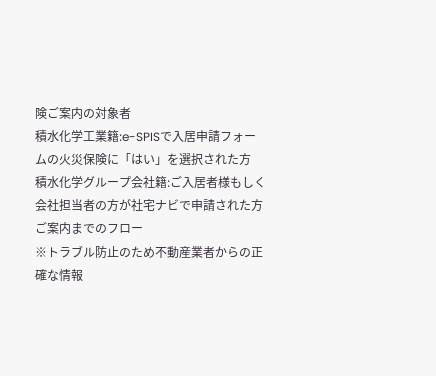険ご案内の対象者
積水化学工業籍:e-SPISで入居申請フォームの火災保険に「はい」を選択された方
積水化学グループ会社籍:ご入居者様もしく会社担当者の方が社宅ナビで申請された方
ご案内までのフロー
※トラブル防止のため不動産業者からの正確な情報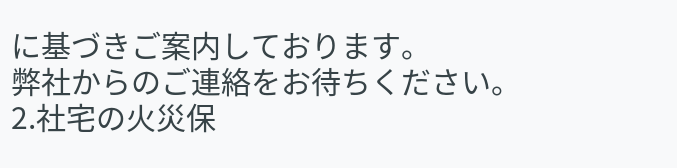に基づきご案内しております。
弊社からのご連絡をお待ちください。
2.社宅の火災保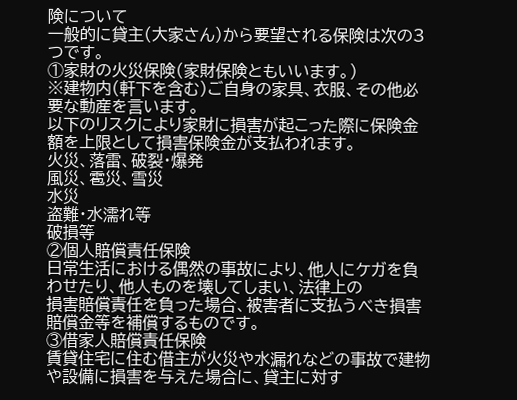険について
一般的に貸主(大家さん)から要望される保険は次の3つです。
①家財の火災保険(家財保険ともいいます。)
※建物内(軒下を含む)ご自身の家具、衣服、その他必要な動産を言います。
以下のリスクにより家財に損害が起こった際に保険金額を上限として損害保険金が支払われます。
火災、落雷、破裂・爆発
風災、雹災、雪災
水災
盗難・水濡れ等
破損等
②個人賠償責任保険
日常生活における偶然の事故により、他人にケガを負わせたり、他人ものを壊してしまい、法律上の
損害賠償責任を負った場合、被害者に支払うべき損害賠償金等を補償するものです。
③借家人賠償責任保険
賃貸住宅に住む借主が火災や水漏れなどの事故で建物や設備に損害を与えた場合に、貸主に対す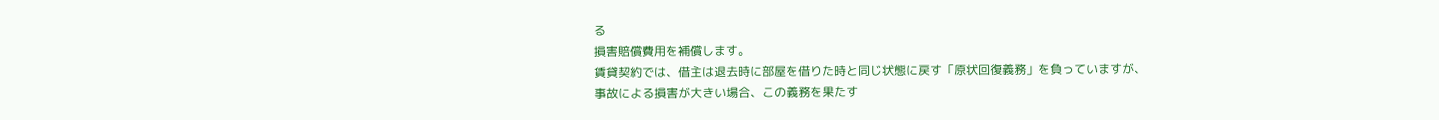る
損害賠償費用を補償します。
賃貸契約では、借主は退去時に部屋を借りた時と同じ状態に戻す「原状回復義務」を負っていますが、
事故による損害が大きい場合、この義務を果たす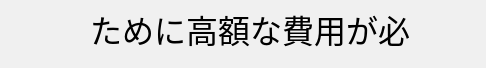ために高額な費用が必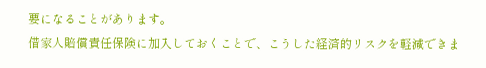要になることがあります。
借家人賠償責任保険に加入しておくことで、こうした経済的リスクを軽減できま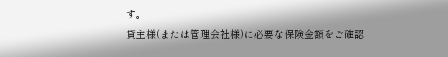す。
貸主様(または管理会社様)に必要な保険金額をご確認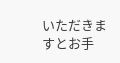いただきますとお手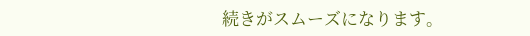続きがスムーズになります。